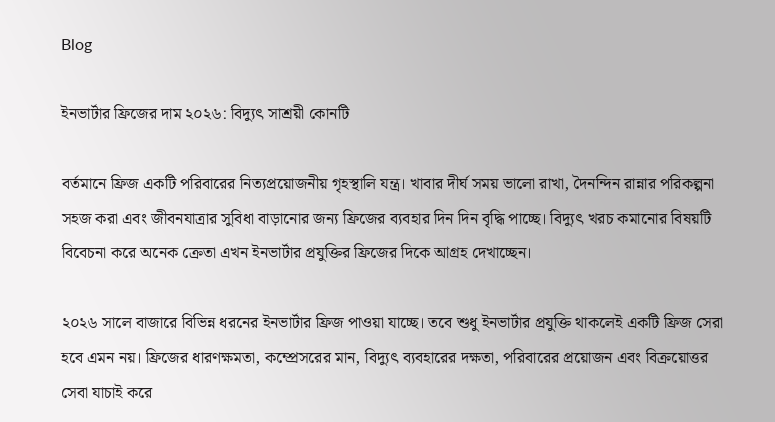Blog

ইনভার্টার ফ্রিজের দাম ২০২৬: বিদ্যুৎ সাশ্রয়ী কোনটি

বর্তমানে ফ্রিজ একটি পরিবারের নিত্যপ্রয়োজনীয় গৃহস্থালি যন্ত্র। খাবার দীর্ঘ সময় ভালো রাখা, দৈনন্দিন রান্নার পরিকল্পনা সহজ করা এবং জীবনযাত্রার সুবিধা বাড়ানোর জন্য ফ্রিজের ব্যবহার দিন দিন বৃদ্ধি পাচ্ছে। বিদ্যুৎ খরচ কমানোর বিষয়টি বিবেচনা করে অনেক ক্রেতা এখন ইনভার্টার প্রযুক্তির ফ্রিজের দিকে আগ্রহ দেখাচ্ছেন।

২০২৬ সালে বাজারে বিভিন্ন ধরনের ইনভার্টার ফ্রিজ পাওয়া যাচ্ছে। তবে শুধু ইনভার্টার প্রযুক্তি থাকলেই একটি ফ্রিজ সেরা হবে এমন নয়। ফ্রিজের ধারণক্ষমতা, কম্প্রেসরের মান, বিদ্যুৎ ব্যবহারের দক্ষতা, পরিবারের প্রয়োজন এবং বিক্রয়োত্তর সেবা যাচাই করে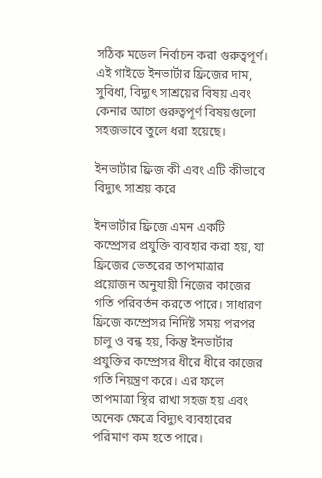সঠিক মডেল নির্বাচন করা গুরুত্বপূর্ণ। এই গাইডে ইনভার্টার ফ্রিজের দাম, সুবিধা, বিদ্যুৎ সাশ্রয়ের বিষয় এবং কেনার আগে গুরুত্বপূর্ণ বিষয়গুলো সহজভাবে তুলে ধরা হয়েছে।

ইনভার্টার ফ্রিজ কী এবং এটি কীভাবে বিদ্যুৎ সাশ্রয় করে

ইনভার্টার ফ্রিজে এমন একটি কম্প্রেসর প্রযুক্তি ব্যবহার করা হয়, যা ফ্রিজের ভেতরের তাপমাত্রার প্রয়োজন অনুযায়ী নিজের কাজের গতি পরিবর্তন করতে পারে। সাধারণ ফ্রিজে কম্প্রেসর নির্দিষ্ট সময় পরপর চালু ও বন্ধ হয়, কিন্তু ইনভার্টার প্রযুক্তির কম্প্রেসর ধীরে ধীরে কাজের গতি নিয়ন্ত্রণ করে। এর ফলে তাপমাত্রা স্থির রাখা সহজ হয় এবং অনেক ক্ষেত্রে বিদ্যুৎ ব্যবহারের পরিমাণ কম হতে পারে।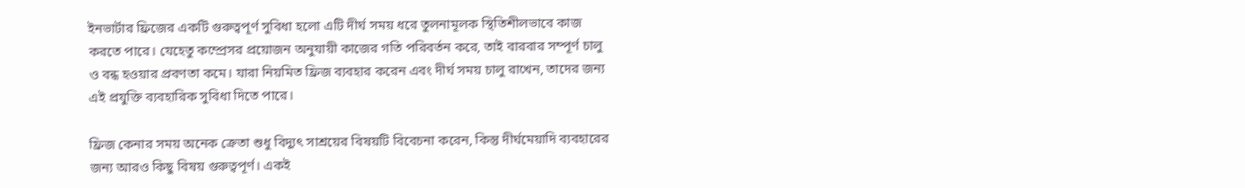ইনভার্টার ফ্রিজের একটি গুরুত্বপূর্ণ সুবিধা হলো এটি দীর্ঘ সময় ধরে তুলনামূলক স্থিতিশীলভাবে কাজ করতে পারে। যেহেতু কম্প্রেসর প্রয়োজন অনুযায়ী কাজের গতি পরিবর্তন করে, তাই বারবার সম্পূর্ণ চালু ও বন্ধ হওয়ার প্রবণতা কমে। যারা নিয়মিত ফ্রিজ ব্যবহার করেন এবং দীর্ঘ সময় চালু রাখেন, তাদের জন্য এই প্রযুক্তি ব্যবহারিক সুবিধা দিতে পারে।

ফ্রিজ কেনার সময় অনেক ক্রেতা শুধু বিদ্যুৎ সাশ্রয়ের বিষয়টি বিবেচনা করেন, কিন্তু দীর্ঘমেয়াদি ব্যবহারের জন্য আরও কিছু বিষয় গুরুত্বপূর্ণ। একই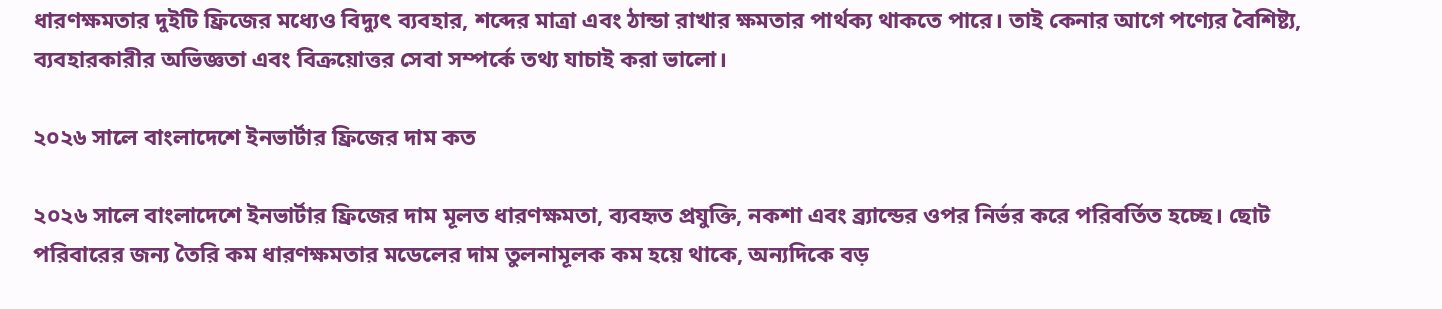ধারণক্ষমতার দুইটি ফ্রিজের মধ্যেও বিদ্যুৎ ব্যবহার, শব্দের মাত্রা এবং ঠান্ডা রাখার ক্ষমতার পার্থক্য থাকতে পারে। তাই কেনার আগে পণ্যের বৈশিষ্ট্য, ব্যবহারকারীর অভিজ্ঞতা এবং বিক্রয়োত্তর সেবা সম্পর্কে তথ্য যাচাই করা ভালো।

২০২৬ সালে বাংলাদেশে ইনভার্টার ফ্রিজের দাম কত

২০২৬ সালে বাংলাদেশে ইনভার্টার ফ্রিজের দাম মূলত ধারণক্ষমতা, ব্যবহৃত প্রযুক্তি, নকশা এবং ব্র্যান্ডের ওপর নির্ভর করে পরিবর্তিত হচ্ছে। ছোট পরিবারের জন্য তৈরি কম ধারণক্ষমতার মডেলের দাম তুলনামূলক কম হয়ে থাকে, অন্যদিকে বড়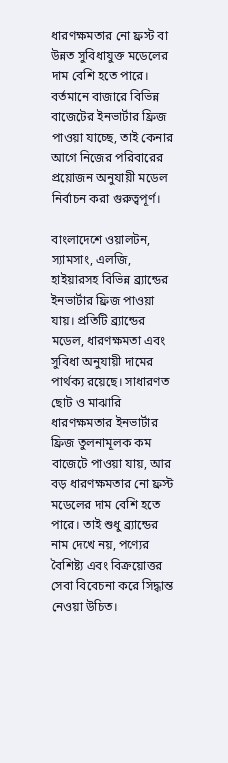ধারণক্ষমতার নো ফ্রস্ট বা উন্নত সুবিধাযুক্ত মডেলের দাম বেশি হতে পারে। বর্তমানে বাজারে বিভিন্ন বাজেটের ইনভার্টার ফ্রিজ পাওয়া যাচ্ছে, তাই কেনার আগে নিজের পরিবারের প্রয়োজন অনুযায়ী মডেল নির্বাচন করা গুরুত্বপূর্ণ।

বাংলাদেশে ওয়ালটন, স্যামসাং, এলজি, হাইয়ারসহ বিভিন্ন ব্র্যান্ডের ইনভার্টার ফ্রিজ পাওয়া যায়। প্রতিটি ব্র্যান্ডের মডেল, ধারণক্ষমতা এবং সুবিধা অনুযায়ী দামের পার্থক্য রয়েছে। সাধারণত ছোট ও মাঝারি ধারণক্ষমতার ইনভার্টার ফ্রিজ তুলনামূলক কম বাজেটে পাওয়া যায়, আর বড় ধারণক্ষমতার নো ফ্রস্ট মডেলের দাম বেশি হতে পারে। তাই শুধু ব্র্যান্ডের নাম দেখে নয়, পণ্যের বৈশিষ্ট্য এবং বিক্রয়োত্তর সেবা বিবেচনা করে সিদ্ধান্ত নেওয়া উচিত।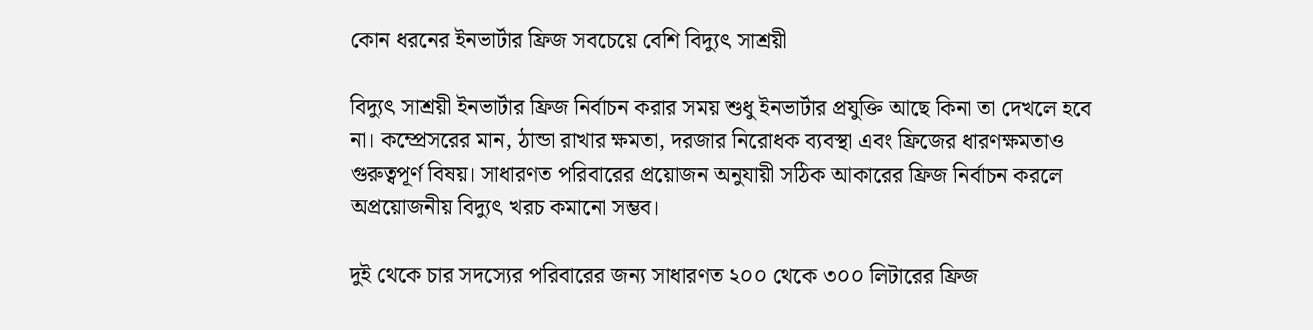কোন ধরনের ইনভার্টার ফ্রিজ সবচেয়ে বেশি বিদ্যুৎ সাশ্রয়ী

বিদ্যুৎ সাশ্রয়ী ইনভার্টার ফ্রিজ নির্বাচন করার সময় শুধু ইনভার্টার প্রযুক্তি আছে কিনা তা দেখলে হবে না। কম্প্রেসরের মান, ঠান্ডা রাখার ক্ষমতা, দরজার নিরোধক ব্যবস্থা এবং ফ্রিজের ধারণক্ষমতাও গুরুত্বপূর্ণ বিষয়। সাধারণত পরিবারের প্রয়োজন অনুযায়ী সঠিক আকারের ফ্রিজ নির্বাচন করলে অপ্রয়োজনীয় বিদ্যুৎ খরচ কমানো সম্ভব।

দুই থেকে চার সদস্যের পরিবারের জন্য সাধারণত ২০০ থেকে ৩০০ লিটারের ফ্রিজ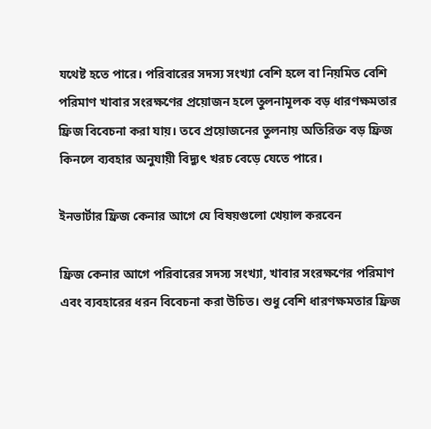যথেষ্ট হতে পারে। পরিবারের সদস্য সংখ্যা বেশি হলে বা নিয়মিত বেশি পরিমাণ খাবার সংরক্ষণের প্রয়োজন হলে তুলনামূলক বড় ধারণক্ষমতার ফ্রিজ বিবেচনা করা যায়। তবে প্রয়োজনের তুলনায় অতিরিক্ত বড় ফ্রিজ কিনলে ব্যবহার অনুযায়ী বিদ্যুৎ খরচ বেড়ে যেতে পারে।

ইনভার্টার ফ্রিজ কেনার আগে যে বিষয়গুলো খেয়াল করবেন

ফ্রিজ কেনার আগে পরিবারের সদস্য সংখ্যা, খাবার সংরক্ষণের পরিমাণ এবং ব্যবহারের ধরন বিবেচনা করা উচিত। শুধু বেশি ধারণক্ষমতার ফ্রিজ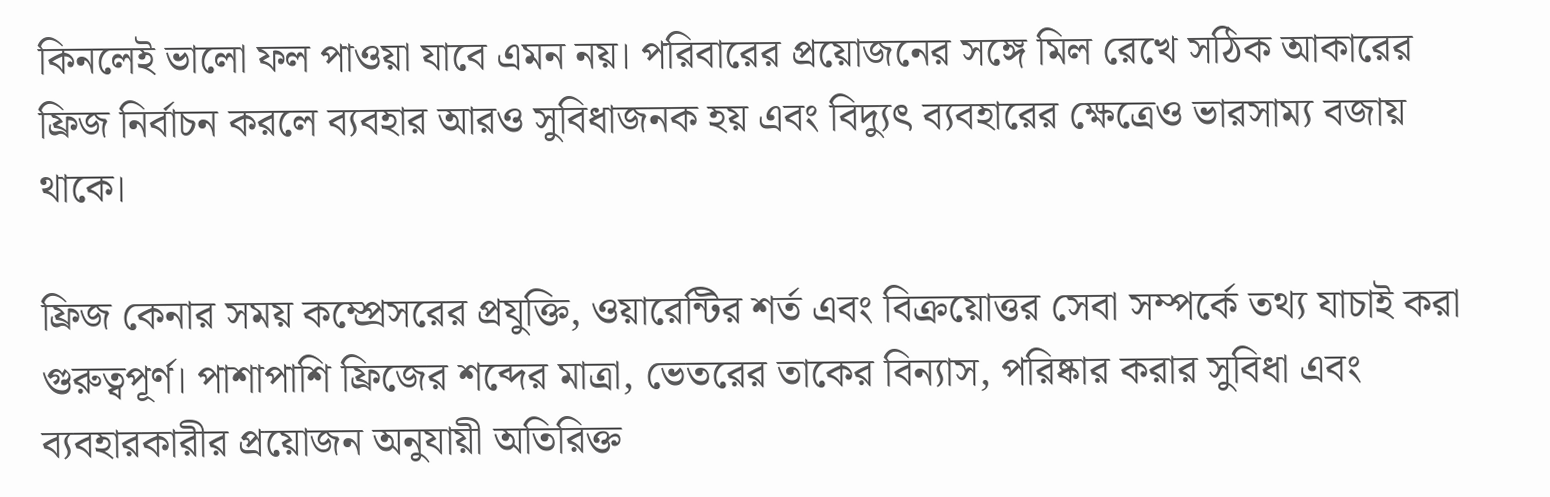কিনলেই ভালো ফল পাওয়া যাবে এমন নয়। পরিবারের প্রয়োজনের সঙ্গে মিল রেখে সঠিক আকারের ফ্রিজ নির্বাচন করলে ব্যবহার আরও সুবিধাজনক হয় এবং বিদ্যুৎ ব্যবহারের ক্ষেত্রেও ভারসাম্য বজায় থাকে।

ফ্রিজ কেনার সময় কম্প্রেসরের প্রযুক্তি, ওয়ারেন্টির শর্ত এবং বিক্রয়োত্তর সেবা সম্পর্কে তথ্য যাচাই করা গুরুত্বপূর্ণ। পাশাপাশি ফ্রিজের শব্দের মাত্রা, ভেতরের তাকের বিন্যাস, পরিষ্কার করার সুবিধা এবং ব্যবহারকারীর প্রয়োজন অনুযায়ী অতিরিক্ত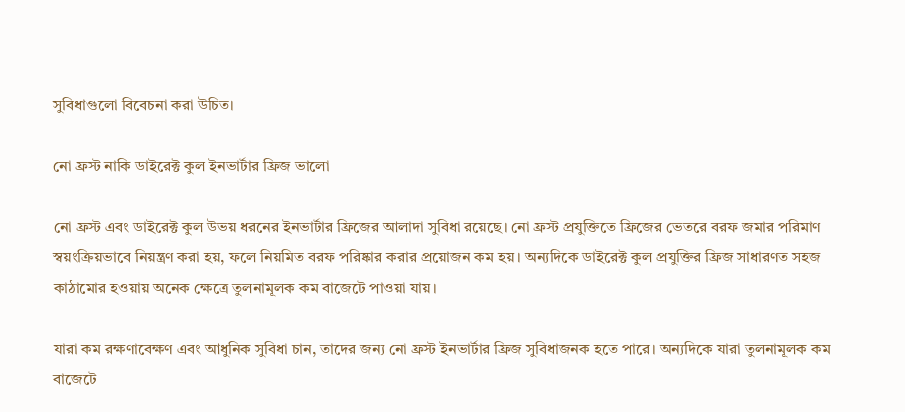সুবিধাগুলো বিবেচনা করা উচিত।

নো ফ্রস্ট নাকি ডাইরেক্ট কুল ইনভার্টার ফ্রিজ ভালো

নো ফ্রস্ট এবং ডাইরেক্ট কুল উভয় ধরনের ইনভার্টার ফ্রিজের আলাদা সুবিধা রয়েছে। নো ফ্রস্ট প্রযুক্তিতে ফ্রিজের ভেতরে বরফ জমার পরিমাণ স্বয়ংক্রিয়ভাবে নিয়ন্ত্রণ করা হয়, ফলে নিয়মিত বরফ পরিষ্কার করার প্রয়োজন কম হয়। অন্যদিকে ডাইরেক্ট কুল প্রযুক্তির ফ্রিজ সাধারণত সহজ কাঠামোর হওয়ায় অনেক ক্ষেত্রে তুলনামূলক কম বাজেটে পাওয়া যায়।

যারা কম রক্ষণাবেক্ষণ এবং আধুনিক সুবিধা চান, তাদের জন্য নো ফ্রস্ট ইনভার্টার ফ্রিজ সুবিধাজনক হতে পারে। অন্যদিকে যারা তুলনামূলক কম বাজেটে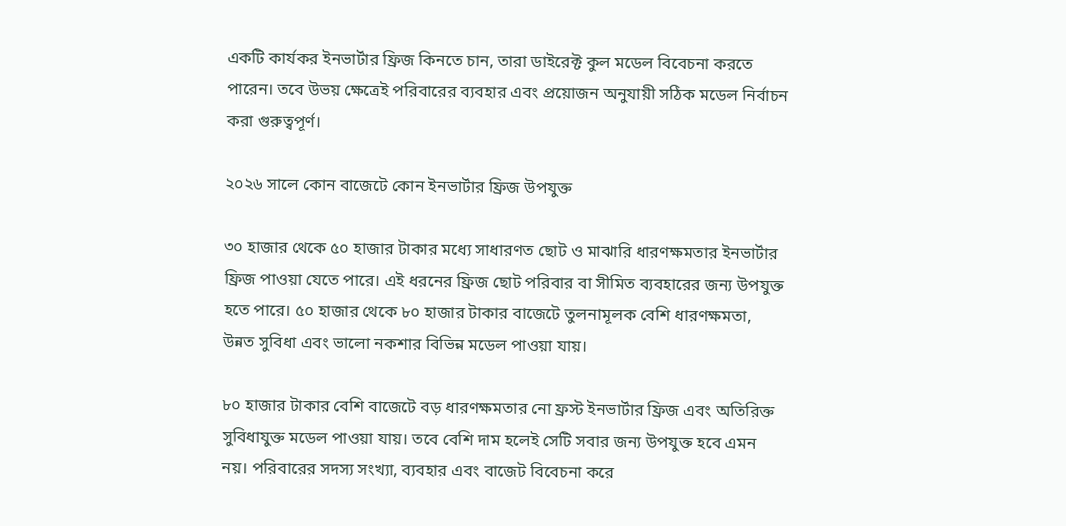একটি কার্যকর ইনভার্টার ফ্রিজ কিনতে চান, তারা ডাইরেক্ট কুল মডেল বিবেচনা করতে পারেন। তবে উভয় ক্ষেত্রেই পরিবারের ব্যবহার এবং প্রয়োজন অনুযায়ী সঠিক মডেল নির্বাচন করা গুরুত্বপূর্ণ।

২০২৬ সালে কোন বাজেটে কোন ইনভার্টার ফ্রিজ উপযুক্ত

৩০ হাজার থেকে ৫০ হাজার টাকার মধ্যে সাধারণত ছোট ও মাঝারি ধারণক্ষমতার ইনভার্টার ফ্রিজ পাওয়া যেতে পারে। এই ধরনের ফ্রিজ ছোট পরিবার বা সীমিত ব্যবহারের জন্য উপযুক্ত হতে পারে। ৫০ হাজার থেকে ৮০ হাজার টাকার বাজেটে তুলনামূলক বেশি ধারণক্ষমতা, উন্নত সুবিধা এবং ভালো নকশার বিভিন্ন মডেল পাওয়া যায়।

৮০ হাজার টাকার বেশি বাজেটে বড় ধারণক্ষমতার নো ফ্রস্ট ইনভার্টার ফ্রিজ এবং অতিরিক্ত সুবিধাযুক্ত মডেল পাওয়া যায়। তবে বেশি দাম হলেই সেটি সবার জন্য উপযুক্ত হবে এমন নয়। পরিবারের সদস্য সংখ্যা, ব্যবহার এবং বাজেট বিবেচনা করে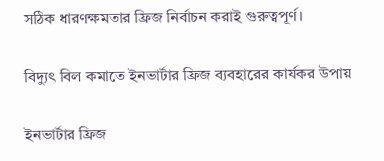সঠিক ধারণক্ষমতার ফ্রিজ নির্বাচন করাই গুরুত্বপূর্ণ।

বিদ্যুৎ বিল কমাতে ইনভার্টার ফ্রিজ ব্যবহারের কার্যকর উপায়

ইনভার্টার ফ্রিজ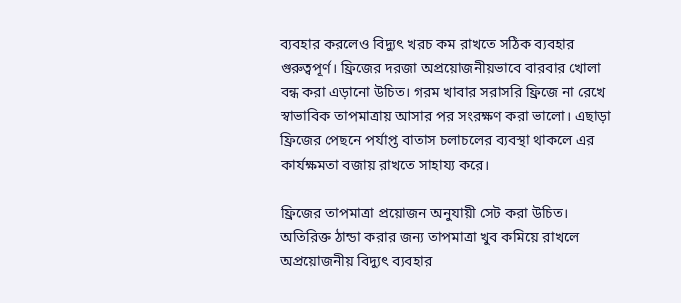ব্যবহার করলেও বিদ্যুৎ খরচ কম রাখতে সঠিক ব্যবহার গুরুত্বপূর্ণ। ফ্রিজের দরজা অপ্রয়োজনীয়ভাবে বারবার খোলা বন্ধ করা এড়ানো উচিত। গরম খাবার সরাসরি ফ্রিজে না রেখে স্বাভাবিক তাপমাত্রায় আসার পর সংরক্ষণ করা ভালো। এছাড়া ফ্রিজের পেছনে পর্যাপ্ত বাতাস চলাচলের ব্যবস্থা থাকলে এর কার্যক্ষমতা বজায় রাখতে সাহায্য করে।

ফ্রিজের তাপমাত্রা প্রয়োজন অনুযায়ী সেট করা উচিত। অতিরিক্ত ঠান্ডা করার জন্য তাপমাত্রা খুব কমিয়ে রাখলে অপ্রয়োজনীয় বিদ্যুৎ ব্যবহার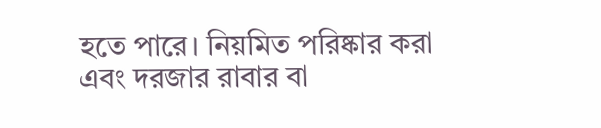হতে পারে। নিয়মিত পরিষ্কার করা এবং দরজার রাবার বা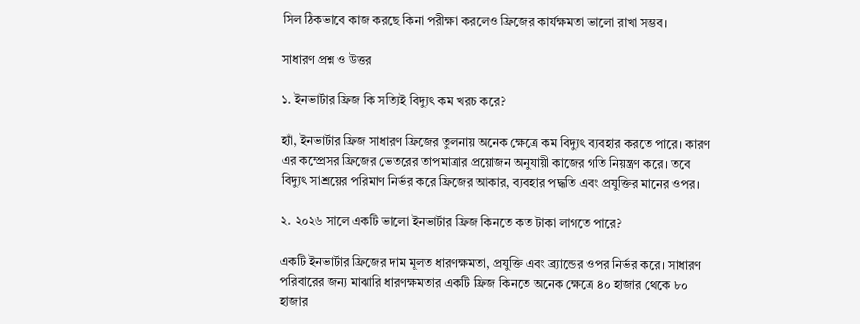সিল ঠিকভাবে কাজ করছে কিনা পরীক্ষা করলেও ফ্রিজের কার্যক্ষমতা ভালো রাখা সম্ভব।

সাধারণ প্রশ্ন ও উত্তর

১. ইনভার্টার ফ্রিজ কি সত্যিই বিদ্যুৎ কম খরচ করে?

হ্যাঁ, ইনভার্টার ফ্রিজ সাধারণ ফ্রিজের তুলনায় অনেক ক্ষেত্রে কম বিদ্যুৎ ব্যবহার করতে পারে। কারণ এর কম্প্রেসর ফ্রিজের ভেতরের তাপমাত্রার প্রয়োজন অনুযায়ী কাজের গতি নিয়ন্ত্রণ করে। তবে বিদ্যুৎ সাশ্রয়ের পরিমাণ নির্ভর করে ফ্রিজের আকার, ব্যবহার পদ্ধতি এবং প্রযুক্তির মানের ওপর।

২. ২০২৬ সালে একটি ভালো ইনভার্টার ফ্রিজ কিনতে কত টাকা লাগতে পারে?

একটি ইনভার্টার ফ্রিজের দাম মূলত ধারণক্ষমতা, প্রযুক্তি এবং ব্র্যান্ডের ওপর নির্ভর করে। সাধারণ পরিবারের জন্য মাঝারি ধারণক্ষমতার একটি ফ্রিজ কিনতে অনেক ক্ষেত্রে ৪০ হাজার থেকে ৮০ হাজার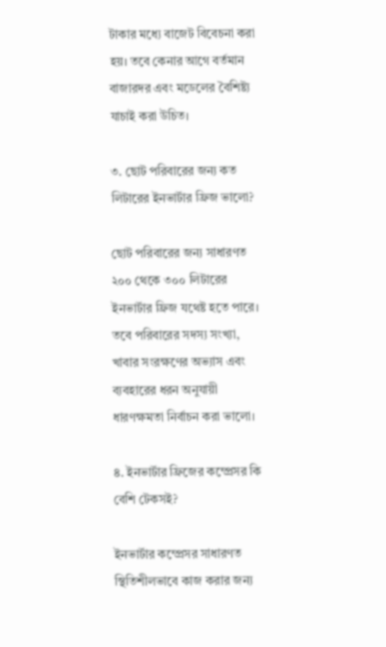টাকার মধ্যে বাজেট বিবেচনা করা হয়। তবে কেনার আগে বর্তমান বাজারদর এবং মডেলের বৈশিষ্ট্য যাচাই করা উচিত।

৩. ছোট পরিবারের জন্য কত লিটারের ইনভার্টার ফ্রিজ ভালো?

ছোট পরিবারের জন্য সাধারণত ২০০ থেকে ৩০০ লিটারের ইনভার্টার ফ্রিজ যথেষ্ট হতে পারে। তবে পরিবারের সদস্য সংখ্যা, খাবার সংরক্ষণের অভ্যাস এবং ব্যবহারের ধরন অনুযায়ী ধারণক্ষমতা নির্বাচন করা ভালো।

৪. ইনভার্টার ফ্রিজের কম্প্রেসর কি বেশি টেকসই?

ইনভার্টার কম্প্রেসর সাধারণত স্থিতিশীলভাবে কাজ করার জন্য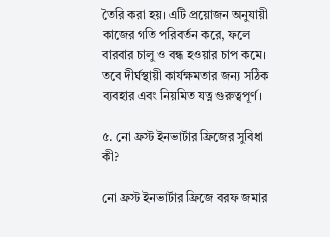তৈরি করা হয়। এটি প্রয়োজন অনুযায়ী কাজের গতি পরিবর্তন করে, ফলে বারবার চালু ও বন্ধ হওয়ার চাপ কমে। তবে দীর্ঘস্থায়ী কার্যক্ষমতার জন্য সঠিক ব্যবহার এবং নিয়মিত যত্ন গুরুত্বপূর্ণ।

৫. নো ফ্রস্ট ইনভার্টার ফ্রিজের সুবিধা কী?

নো ফ্রস্ট ইনভার্টার ফ্রিজে বরফ জমার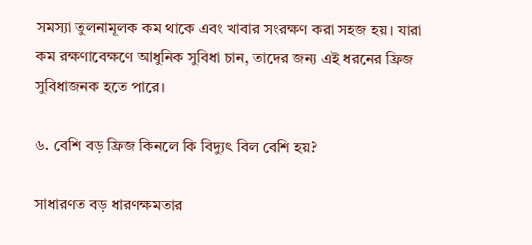সমস্যা তুলনামূলক কম থাকে এবং খাবার সংরক্ষণ করা সহজ হয়। যারা কম রক্ষণাবেক্ষণে আধুনিক সুবিধা চান, তাদের জন্য এই ধরনের ফ্রিজ সুবিধাজনক হতে পারে।

৬. বেশি বড় ফ্রিজ কিনলে কি বিদ্যুৎ বিল বেশি হয়?

সাধারণত বড় ধারণক্ষমতার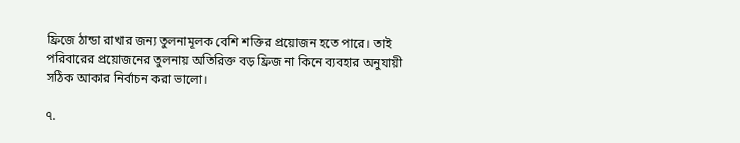ফ্রিজে ঠান্ডা রাখার জন্য তুলনামূলক বেশি শক্তির প্রয়োজন হতে পারে। তাই পরিবারের প্রয়োজনের তুলনায় অতিরিক্ত বড় ফ্রিজ না কিনে ব্যবহার অনুযায়ী সঠিক আকার নির্বাচন করা ভালো।

৭.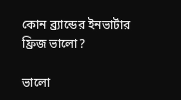কোন ব্র্যান্ডের ইনভার্টার ফ্রিজ ভালো?

ভালো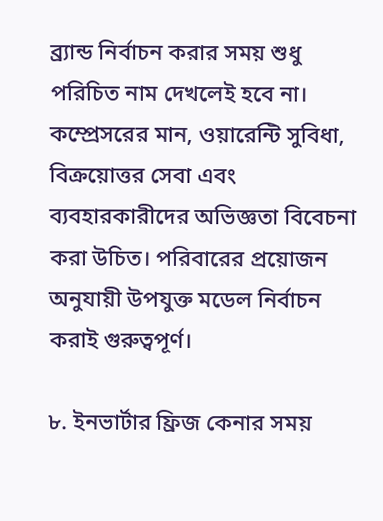ব্র্যান্ড নির্বাচন করার সময় শুধু পরিচিত নাম দেখলেই হবে না। কম্প্রেসরের মান, ওয়ারেন্টি সুবিধা, বিক্রয়োত্তর সেবা এবং ব্যবহারকারীদের অভিজ্ঞতা বিবেচনা করা উচিত। পরিবারের প্রয়োজন অনুযায়ী উপযুক্ত মডেল নির্বাচন করাই গুরুত্বপূর্ণ।

৮. ইনভার্টার ফ্রিজ কেনার সময়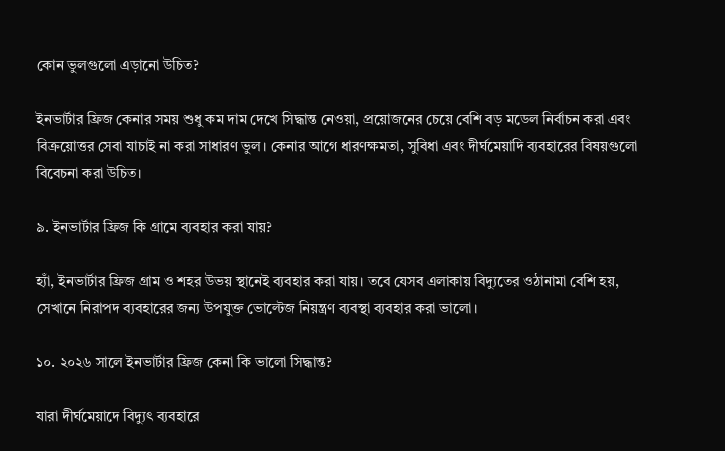কোন ভুলগুলো এড়ানো উচিত?

ইনভার্টার ফ্রিজ কেনার সময় শুধু কম দাম দেখে সিদ্ধান্ত নেওয়া, প্রয়োজনের চেয়ে বেশি বড় মডেল নির্বাচন করা এবং বিক্রয়োত্তর সেবা যাচাই না করা সাধারণ ভুল। কেনার আগে ধারণক্ষমতা, সুবিধা এবং দীর্ঘমেয়াদি ব্যবহারের বিষয়গুলো বিবেচনা করা উচিত।

৯. ইনভার্টার ফ্রিজ কি গ্রামে ব্যবহার করা যায়?

হ্যাঁ, ইনভার্টার ফ্রিজ গ্রাম ও শহর উভয় স্থানেই ব্যবহার করা যায়। তবে যেসব এলাকায় বিদ্যুতের ওঠানামা বেশি হয়, সেখানে নিরাপদ ব্যবহারের জন্য উপযুক্ত ভোল্টেজ নিয়ন্ত্রণ ব্যবস্থা ব্যবহার করা ভালো।

১০. ২০২৬ সালে ইনভার্টার ফ্রিজ কেনা কি ভালো সিদ্ধান্ত?

যারা দীর্ঘমেয়াদে বিদ্যুৎ ব্যবহারে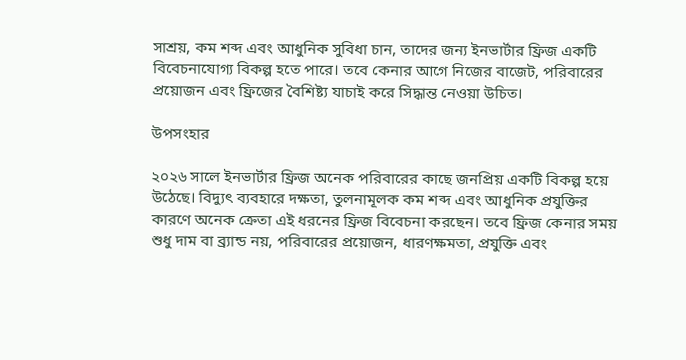সাশ্রয়, কম শব্দ এবং আধুনিক সুবিধা চান, তাদের জন্য ইনভার্টার ফ্রিজ একটি বিবেচনাযোগ্য বিকল্প হতে পারে। তবে কেনার আগে নিজের বাজেট, পরিবারের প্রয়োজন এবং ফ্রিজের বৈশিষ্ট্য যাচাই করে সিদ্ধান্ত নেওয়া উচিত।

উপসংহার

২০২৬ সালে ইনভার্টার ফ্রিজ অনেক পরিবারের কাছে জনপ্রিয় একটি বিকল্প হয়ে উঠেছে। বিদ্যুৎ ব্যবহারে দক্ষতা, তুলনামূলক কম শব্দ এবং আধুনিক প্রযুক্তির কারণে অনেক ক্রেতা এই ধরনের ফ্রিজ বিবেচনা করছেন। তবে ফ্রিজ কেনার সময় শুধু দাম বা ব্র্যান্ড নয়, পরিবারের প্রয়োজন, ধারণক্ষমতা, প্রযুক্তি এবং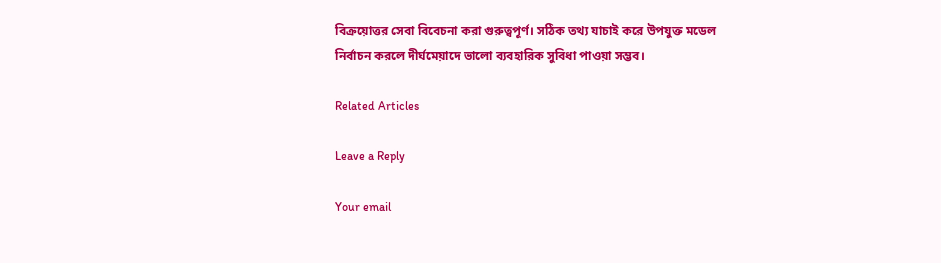বিক্রয়োত্তর সেবা বিবেচনা করা গুরুত্বপূর্ণ। সঠিক তথ্য যাচাই করে উপযুক্ত মডেল নির্বাচন করলে দীর্ঘমেয়াদে ভালো ব্যবহারিক সুবিধা পাওয়া সম্ভব।

Related Articles

Leave a Reply

Your email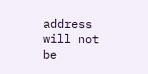address will not be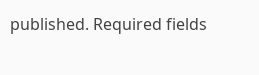published. Required fields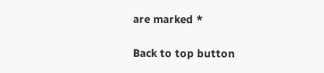are marked *

Back to top button